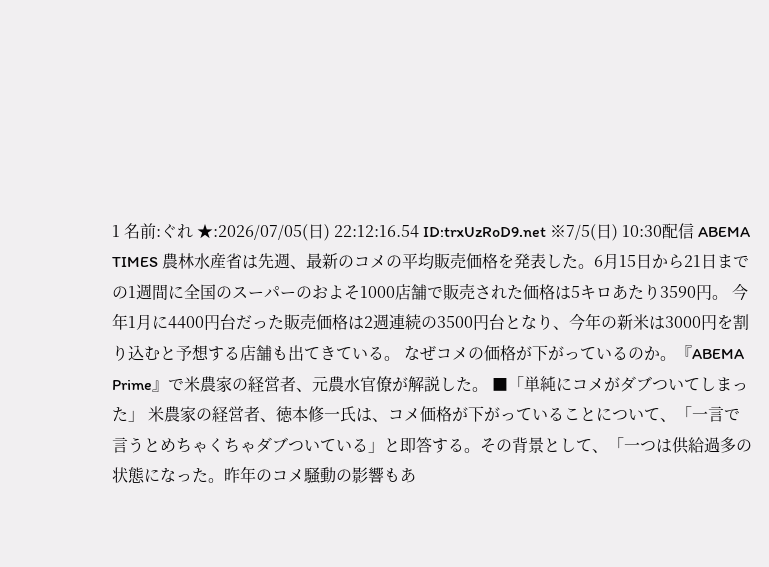1 名前:ぐれ ★:2026/07/05(日) 22:12:16.54 ID:trxUzRoD9.net ※7/5(日) 10:30配信 ABEMA TIMES 農林水産省は先週、最新のコメの平均販売価格を発表した。6月15日から21日までの1週間に全国のスーパーのおよそ1000店舗で販売された価格は5キロあたり3590円。 今年1月に4400円台だった販売価格は2週連続の3500円台となり、今年の新米は3000円を割り込むと予想する店舗も出てきている。 なぜコメの価格が下がっているのか。『ABEMA Prime』で米農家の経営者、元農水官僚が解説した。 ■「単純にコメがダブついてしまった」 米農家の経営者、徳本修一氏は、コメ価格が下がっていることについて、「一言で言うとめちゃくちゃダブついている」と即答する。その背景として、「一つは供給過多の状態になった。昨年のコメ騒動の影響もあ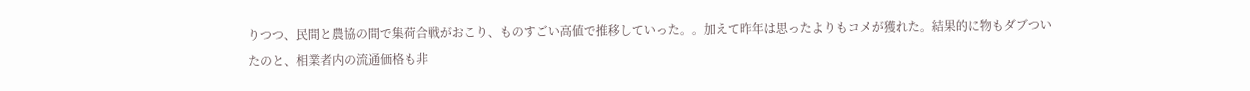りつつ、民間と農協の間で集荷合戦がおこり、ものすごい高値で推移していった。。加えて昨年は思ったよりもコメが獲れた。結果的に物もダブついたのと、相業者内の流通価格も非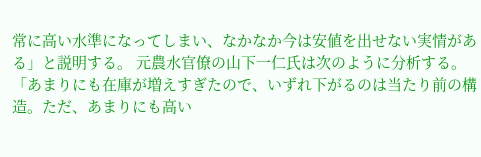常に高い水準になってしまい、なかなか今は安値を出せない実情がある」と説明する。 元農水官僚の山下一仁氏は次のように分析する。「あまりにも在庫が増えすぎたので、いずれ下がるのは当たり前の構造。ただ、あまりにも高い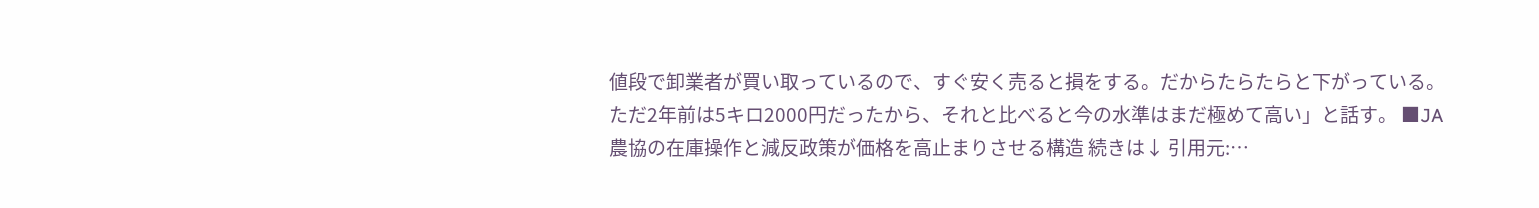値段で卸業者が買い取っているので、すぐ安く売ると損をする。だからたらたらと下がっている。ただ2年前は5キロ2000円だったから、それと比べると今の水準はまだ極めて高い」と話す。 ■JA農協の在庫操作と減反政策が価格を高止まりさせる構造 続きは↓ 引用元:…